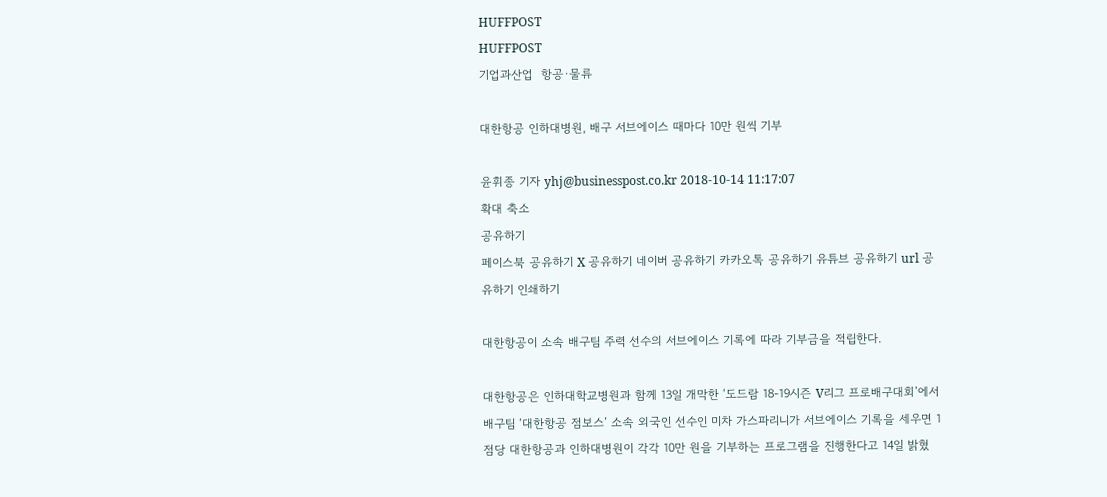HUFFPOST
HUFFPOST
기업과산업  항공·물류

대한항공 인하대병원, 배구 서브에이스 때마다 10만 원씩 기부

윤휘종 기자 yhj@businesspost.co.kr 2018-10-14 11:17:07
확대 축소
공유하기
페이스북 공유하기 X 공유하기 네이버 공유하기 카카오톡 공유하기 유튜브 공유하기 url 공유하기 인쇄하기

대한항공이 소속 배구팀 주력 선수의 서브에이스 기록에 따라 기부금을 적립한다.

대한항공은 인하대학교병원과 함께 13일 개막한 ‘도드람 18-19시즌 V리그 프로배구대회’에서 배구팀 ‘대한항공 점보스’ 소속 외국인 선수인 미차 가스파리니가 서브에이스 기록을 세우면 1점당 대한항공과 인하대병원이 각각 10만 원을 기부하는 프로그램을 진행한다고 14일 밝혔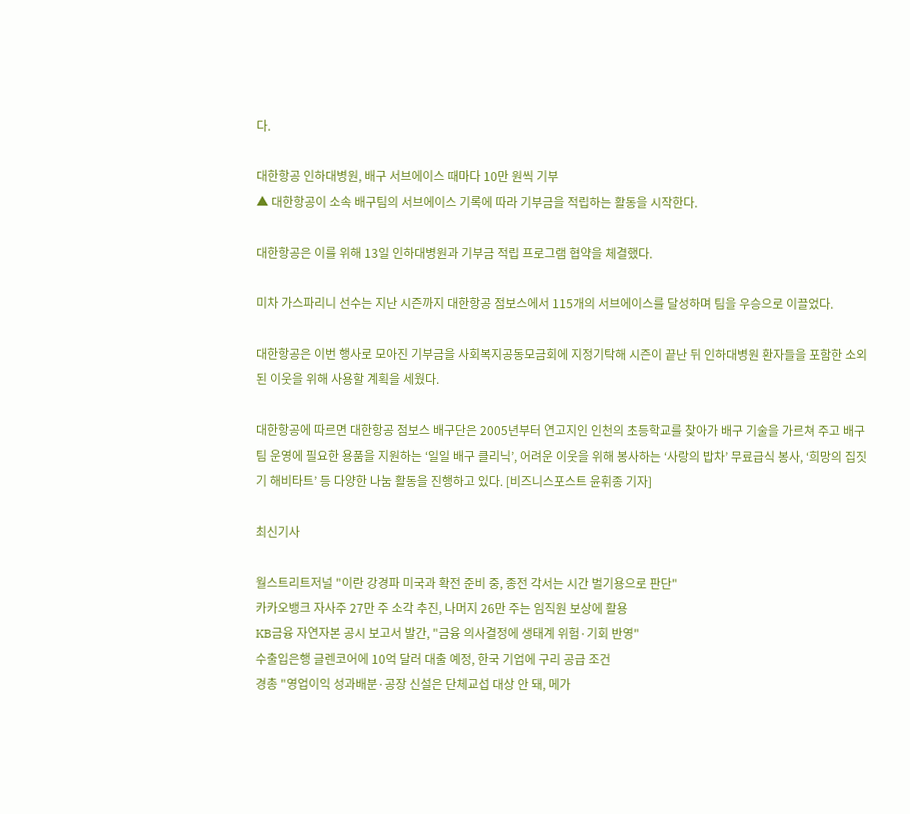다.

대한항공 인하대병원, 배구 서브에이스 때마다 10만 원씩 기부
▲ 대한항공이 소속 배구팀의 서브에이스 기록에 따라 기부금을 적립하는 활동을 시작한다.

대한항공은 이를 위해 13일 인하대병원과 기부금 적립 프로그램 협약을 체결했다.

미차 가스파리니 선수는 지난 시즌까지 대한항공 점보스에서 115개의 서브에이스를 달성하며 팀을 우승으로 이끌었다.

대한항공은 이번 행사로 모아진 기부금을 사회복지공동모금회에 지정기탁해 시즌이 끝난 뒤 인하대병원 환자들을 포함한 소외된 이웃을 위해 사용할 계획을 세웠다.

대한항공에 따르면 대한항공 점보스 배구단은 2005년부터 연고지인 인천의 초등학교를 찾아가 배구 기술을 가르쳐 주고 배구팀 운영에 필요한 용품을 지원하는 ‘일일 배구 클리닉’, 어려운 이웃을 위해 봉사하는 ‘사랑의 밥차’ 무료급식 봉사, ‘희망의 집짓기 해비타트’ 등 다양한 나눔 활동을 진행하고 있다. [비즈니스포스트 윤휘종 기자]

최신기사

월스트리트저널 "이란 강경파 미국과 확전 준비 중, 종전 각서는 시간 벌기용으로 판단"
카카오뱅크 자사주 27만 주 소각 추진, 나머지 26만 주는 임직원 보상에 활용
KB금융 자연자본 공시 보고서 발간, "금융 의사결정에 생태계 위험·기회 반영"
수출입은행 글렌코어에 10억 달러 대출 예정, 한국 기업에 구리 공급 조건
경총 "영업이익 성과배분·공장 신설은 단체교섭 대상 안 돼, 메가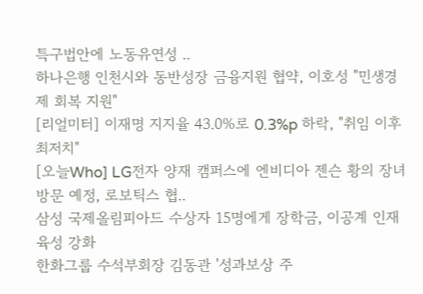특구법안에 노동유연성 ..
하나은행 인천시와 동반성장 금융지원 협약, 이호성 "민생경제 회복 지원"
[리얼미터] 이재명 지지율 43.0%로 0.3%p 하락, "취임 이후 최저치"
[오늘Who] LG전자 양재 캠퍼스에 엔비디아 젠슨 황의 장녀 방문 예정, 로보틱스 협..
삼성 국제올림피아드 수상자 15명에게 장학금, 이공계 인재 육성 강화
한화그룹 수석부회장 김동관 '성과보상 주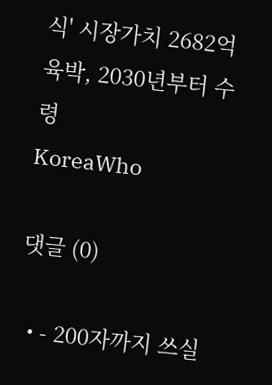식' 시장가치 2682억 육박, 2030년부터 수령
KoreaWho

댓글 (0)

  • - 200자까지 쓰실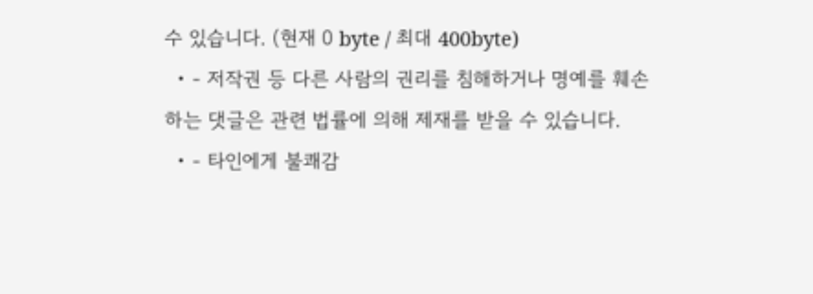수 있습니다. (현재 0 byte / 최대 400byte)
  • - 저작권 등 다른 사람의 권리를 침해하거나 명예를 훼손하는 댓글은 관련 법률에 의해 제재를 받을 수 있습니다.
  • - 타인에게 불쾌감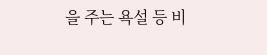을 주는 욕설 등 비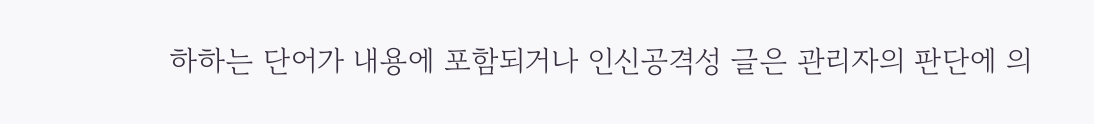하하는 단어가 내용에 포함되거나 인신공격성 글은 관리자의 판단에 의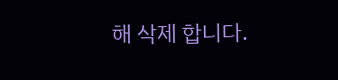해 삭제 합니다.